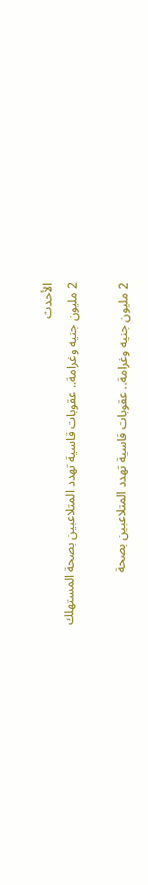الأحدث
2 مليون جنيه وغرامة.. عقوبات قاسية تهدد المتلاعبين بصحة المستهلك

2 مليون جنيه وغرامة.. عقوبات قاسية تهدد المتلاعبين بصحة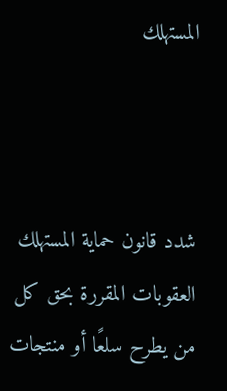المستهلك



شدد قانون حماية المستهلك العقوبات المقررة بحق كل من يطرح سلعًا أو منتجات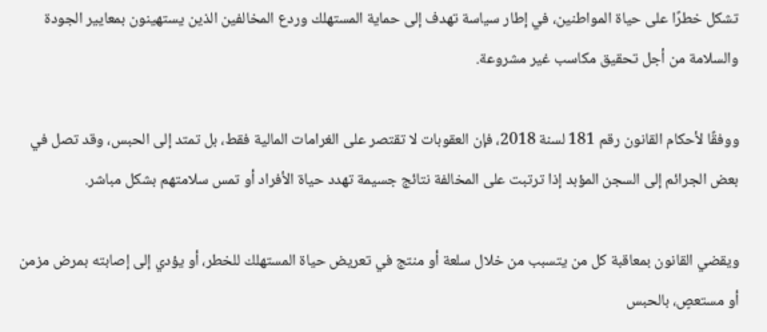تشكل خطرًا على حياة المواطنين، في إطار سياسة تهدف إلى حماية المستهلك وردع المخالفين الذين يستهينون بمعايير الجودة والسلامة من أجل تحقيق مكاسب غير مشروعة.

ووفقًا لأحكام القانون رقم 181 لسنة 2018، فإن العقوبات لا تقتصر على الغرامات المالية فقط، بل تمتد إلى الحبس، وقد تصل في بعض الجرائم إلى السجن المؤبد إذا ترتبت على المخالفة نتائج جسيمة تهدد حياة الأفراد أو تمس سلامتهم بشكل مباشر.

ويقضي القانون بمعاقبة كل من يتسبب من خلال سلعة أو منتج في تعريض حياة المستهلك للخطر، أو يؤدي إلى إصابته بمرض مزمن أو مستعصٍ، بالحبس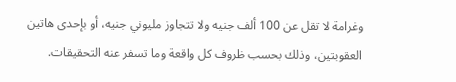وغرامة لا تقل عن 100 ألف جنيه ولا تتجاوز مليوني جنيه، أو بإحدى هاتين العقوبتين، وذلك بحسب ظروف كل واقعة وما تسفر عنه التحقيقات.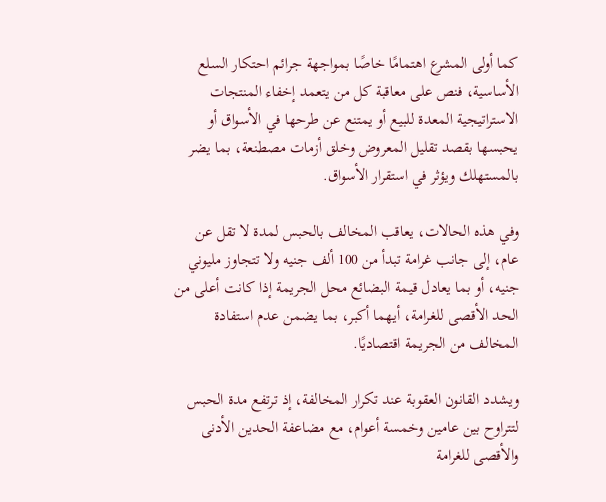كما أولى المشرع اهتمامًا خاصًا بمواجهة جرائم احتكار السلع الأساسية، فنص على معاقبة كل من يتعمد إخفاء المنتجات الاستراتيجية المعدة للبيع أو يمتنع عن طرحها في الأسواق أو يحبسها بقصد تقليل المعروض وخلق أزمات مصطنعة، بما يضر بالمستهلك ويؤثر في استقرار الأسواق.

وفي هذه الحالات، يعاقب المخالف بالحبس لمدة لا تقل عن عام، إلى جانب غرامة تبدأ من 100 ألف جنيه ولا تتجاوز مليوني جنيه، أو بما يعادل قيمة البضائع محل الجريمة إذا كانت أعلى من الحد الأقصى للغرامة، أيهما أكبر، بما يضمن عدم استفادة المخالف من الجريمة اقتصاديًا.

ويشدد القانون العقوبة عند تكرار المخالفة، إذ ترتفع مدة الحبس لتتراوح بين عامين وخمسة أعوام، مع مضاعفة الحدين الأدنى والأقصى للغرامة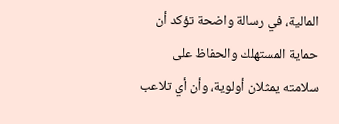المالية، في رسالة واضحة تؤكد أن حماية المستهلك والحفاظ على سلامته يمثلان أولوية، وأن أي تلاعب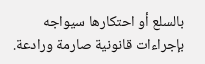بالسلع أو احتكارها سيواجه بإجراءات قانونية صارمة ورادعة.